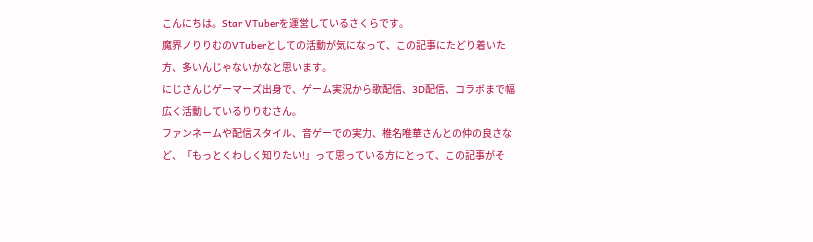こんにちは。Star VTuberを運営しているさくらです。
魔界ノりりむのVTuberとしての活動が気になって、この記事にたどり着いた方、多いんじゃないかなと思います。
にじさんじゲーマーズ出身で、ゲーム実況から歌配信、3D配信、コラボまで幅広く活動しているりりむさん。
ファンネームや配信スタイル、音ゲーでの実力、椎名唯華さんとの仲の良さなど、「もっとくわしく知りたい!」って思っている方にとって、この記事がそ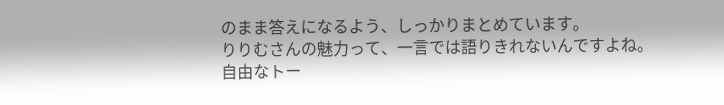のまま答えになるよう、しっかりまとめています。
りりむさんの魅力って、一言では語りきれないんですよね。
自由なトー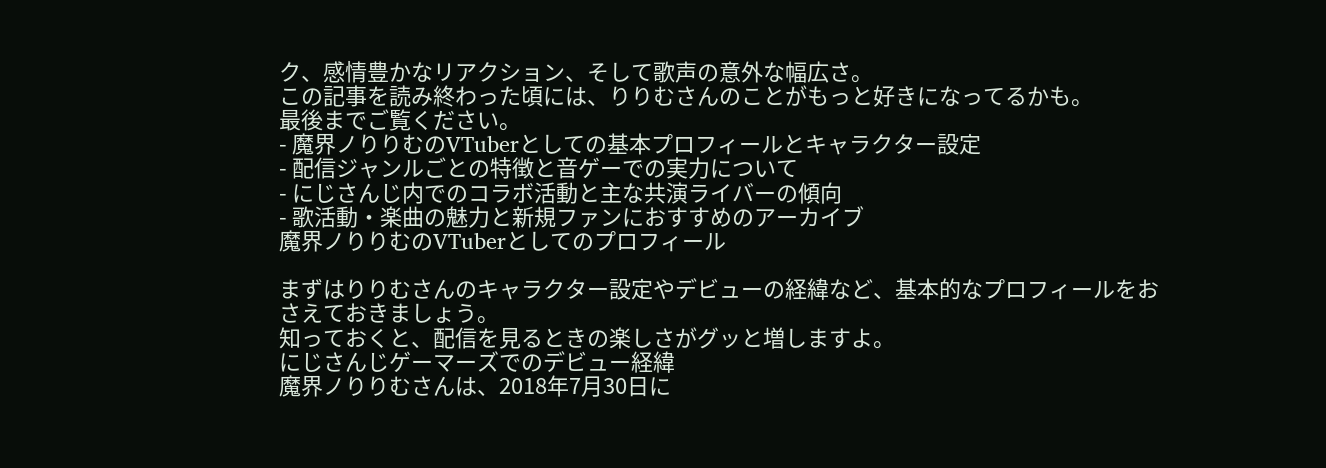ク、感情豊かなリアクション、そして歌声の意外な幅広さ。
この記事を読み終わった頃には、りりむさんのことがもっと好きになってるかも。
最後までご覧ください。
- 魔界ノりりむのVTuberとしての基本プロフィールとキャラクター設定
- 配信ジャンルごとの特徴と音ゲーでの実力について
- にじさんじ内でのコラボ活動と主な共演ライバーの傾向
- 歌活動・楽曲の魅力と新規ファンにおすすめのアーカイブ
魔界ノりりむのVTuberとしてのプロフィール

まずはりりむさんのキャラクター設定やデビューの経緯など、基本的なプロフィールをおさえておきましょう。
知っておくと、配信を見るときの楽しさがグッと増しますよ。
にじさんじゲーマーズでのデビュー経緯
魔界ノりりむさんは、2018年7月30日に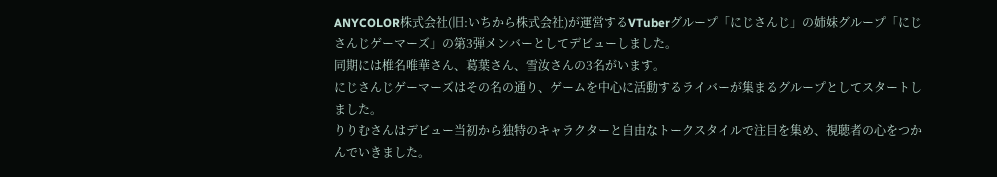ANYCOLOR株式会社(旧:いちから株式会社)が運営するVTuberグループ「にじさんじ」の姉妹グループ「にじさんじゲーマーズ」の第3弾メンバーとしてデビューしました。
同期には椎名唯華さん、葛葉さん、雪汝さんの3名がいます。
にじさんじゲーマーズはその名の通り、ゲームを中心に活動するライバーが集まるグループとしてスタートしました。
りりむさんはデビュー当初から独特のキャラクターと自由なトークスタイルで注目を集め、視聴者の心をつかんでいきました。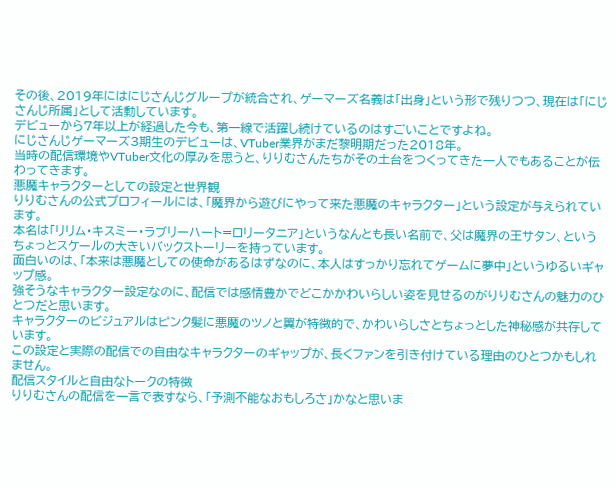その後、2019年にはにじさんじグループが統合され、ゲーマーズ名義は「出身」という形で残りつつ、現在は「にじさんじ所属」として活動しています。
デビューから7年以上が経過した今も、第一線で活躍し続けているのはすごいことですよね。
にじさんじゲーマーズ3期生のデビューは、VTuber業界がまだ黎明期だった2018年。
当時の配信環境やVTuber文化の厚みを思うと、りりむさんたちがその土台をつくってきた一人でもあることが伝わってきます。
悪魔キャラクターとしての設定と世界観
りりむさんの公式プロフィールには、「魔界から遊びにやって来た悪魔のキャラクター」という設定が与えられています。
本名は「リリム・キスミー・ラブリーハート=ロリータニア」というなんとも長い名前で、父は魔界の王サタン、というちょっとスケールの大きいバックストーリーを持っています。
面白いのは、「本来は悪魔としての使命があるはずなのに、本人はすっかり忘れてゲームに夢中」というゆるいギャップ感。
強そうなキャラクター設定なのに、配信では感情豊かでどこかかわいらしい姿を見せるのがりりむさんの魅力のひとつだと思います。
キャラクターのビジュアルはピンク髪に悪魔のツノと翼が特徴的で、かわいらしさとちょっとした神秘感が共存しています。
この設定と実際の配信での自由なキャラクターのギャップが、長くファンを引き付けている理由のひとつかもしれません。
配信スタイルと自由なトークの特徴
りりむさんの配信を一言で表すなら、「予測不能なおもしろさ」かなと思いま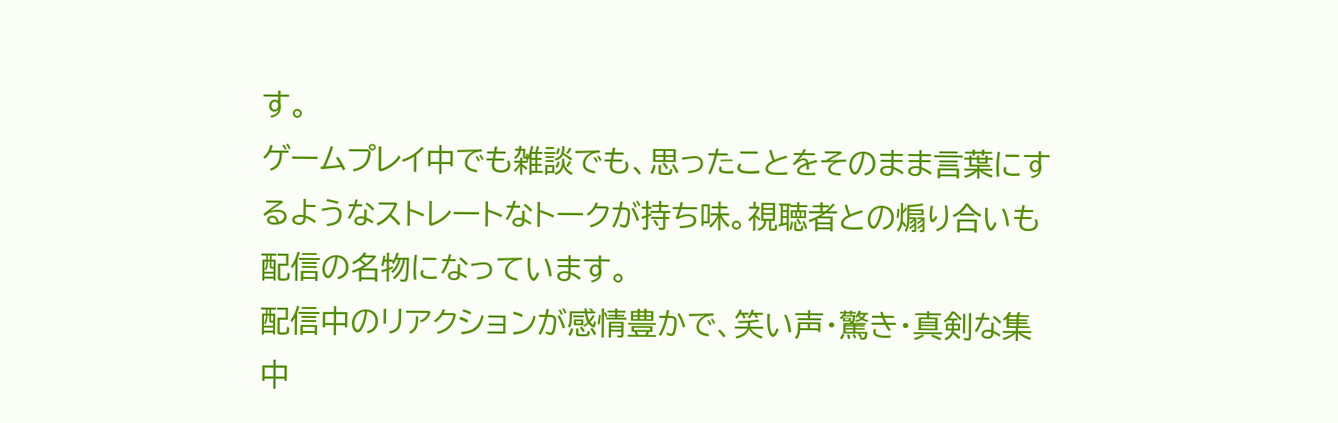す。
ゲームプレイ中でも雑談でも、思ったことをそのまま言葉にするようなストレートなトークが持ち味。視聴者との煽り合いも配信の名物になっています。
配信中のリアクションが感情豊かで、笑い声・驚き・真剣な集中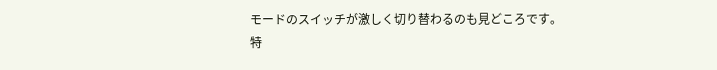モードのスイッチが激しく切り替わるのも見どころです。
特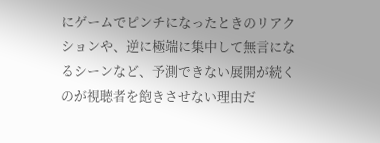にゲームでピンチになったときのリアクションや、逆に極端に集中して無言になるシーンなど、予測できない展開が続くのが視聴者を飽きさせない理由だ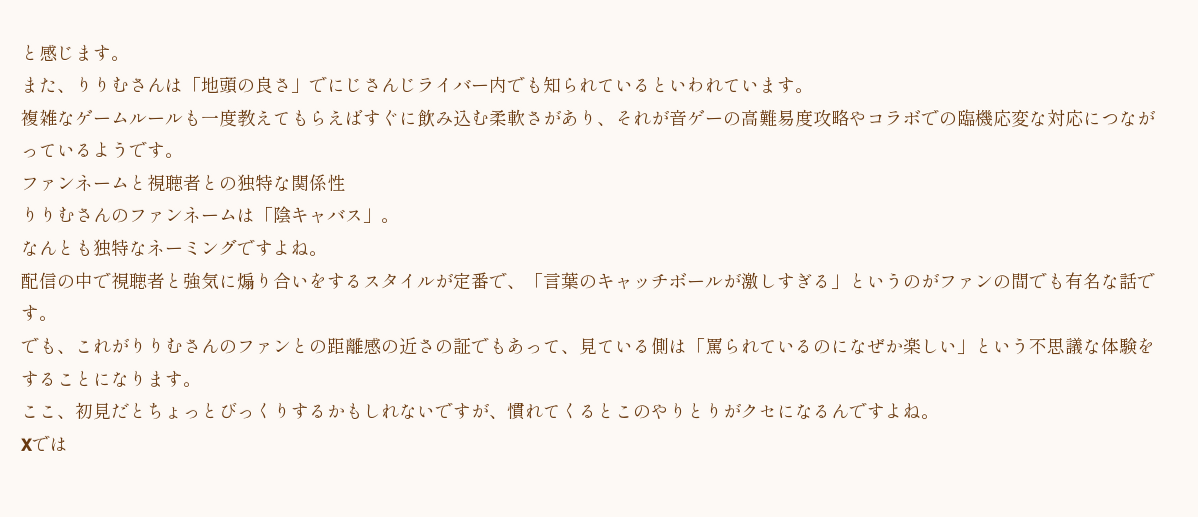と感じます。
また、りりむさんは「地頭の良さ」でにじさんじライバー内でも知られているといわれています。
複雑なゲームルールも一度教えてもらえばすぐに飲み込む柔軟さがあり、それが音ゲーの高難易度攻略やコラボでの臨機応変な対応につながっているようです。
ファンネームと視聴者との独特な関係性
りりむさんのファンネームは「陰キャバス」。
なんとも独特なネーミングですよね。
配信の中で視聴者と強気に煽り合いをするスタイルが定番で、「言葉のキャッチボールが激しすぎる」というのがファンの間でも有名な話です。
でも、これがりりむさんのファンとの距離感の近さの証でもあって、見ている側は「罵られているのになぜか楽しい」という不思議な体験をすることになります。
ここ、初見だとちょっとびっくりするかもしれないですが、慣れてくるとこのやりとりがクセになるんですよね。
Xでは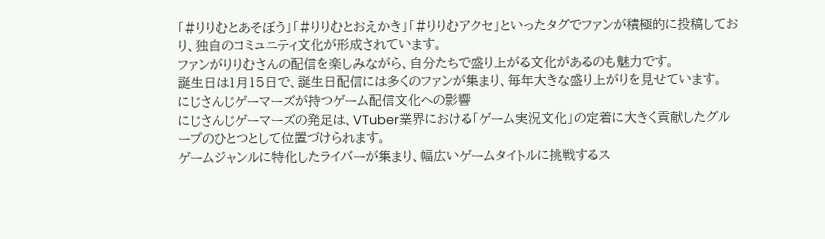「#りりむとあそぼう」「#りりむとおえかき」「#りりむアクセ」といったタグでファンが積極的に投稿しており、独自のコミュニティ文化が形成されています。
ファンがりりむさんの配信を楽しみながら、自分たちで盛り上がる文化があるのも魅力です。
誕生日は1月15日で、誕生日配信には多くのファンが集まり、毎年大きな盛り上がりを見せています。
にじさんじゲーマーズが持つゲーム配信文化への影響
にじさんじゲーマーズの発足は、VTuber業界における「ゲーム実況文化」の定着に大きく貢献したグループのひとつとして位置づけられます。
ゲームジャンルに特化したライバーが集まり、幅広いゲームタイトルに挑戦するス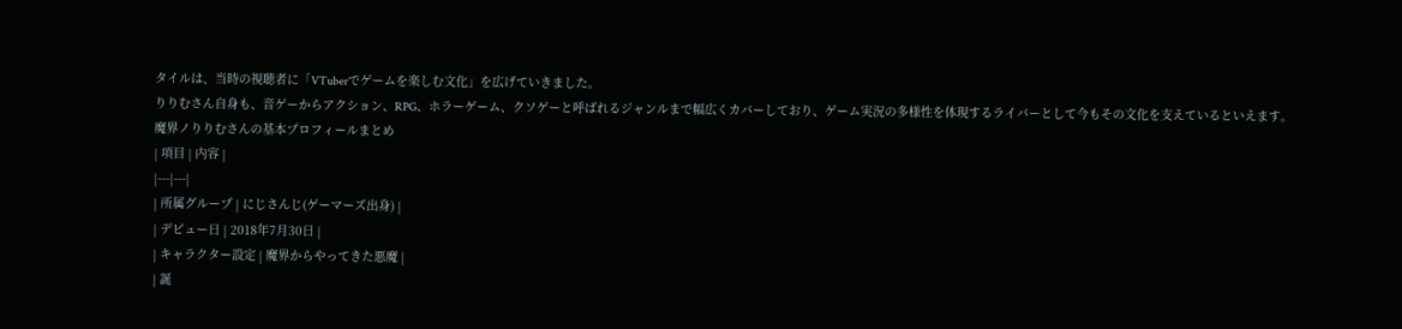タイルは、当時の視聴者に「VTuberでゲームを楽しむ文化」を広げていきました。
りりむさん自身も、音ゲーからアクション、RPG、ホラーゲーム、クソゲーと呼ばれるジャンルまで幅広くカバーしており、ゲーム実況の多様性を体現するライバーとして今もその文化を支えているといえます。
魔界ノりりむさんの基本プロフィールまとめ
| 項目 | 内容 |
|---|---|
| 所属グループ | にじさんじ(ゲーマーズ出身) |
| デビュー日 | 2018年7月30日 |
| キャラクター設定 | 魔界からやってきた悪魔 |
| 誕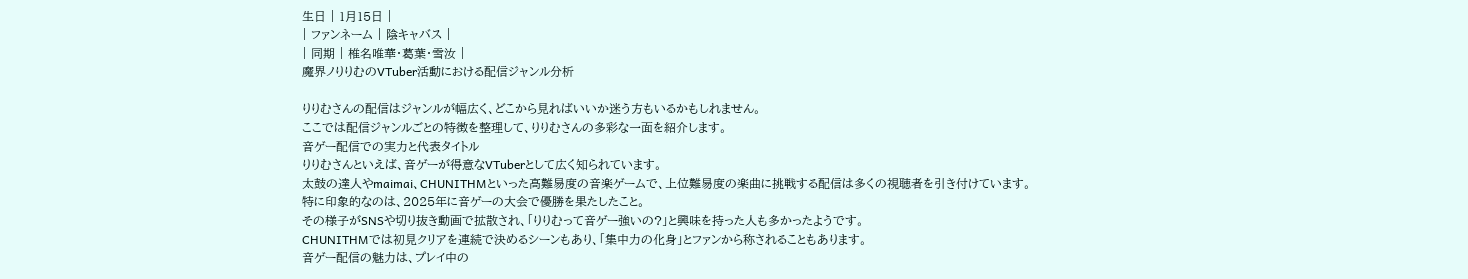生日 | 1月15日 |
| ファンネーム | 陰キャバス |
| 同期 | 椎名唯華・葛葉・雪汝 |
魔界ノりりむのVTuber活動における配信ジャンル分析

りりむさんの配信はジャンルが幅広く、どこから見ればいいか迷う方もいるかもしれません。
ここでは配信ジャンルごとの特徴を整理して、りりむさんの多彩な一面を紹介します。
音ゲー配信での実力と代表タイトル
りりむさんといえば、音ゲーが得意なVTuberとして広く知られています。
太鼓の達人やmaimai、CHUNITHMといった高難易度の音楽ゲームで、上位難易度の楽曲に挑戦する配信は多くの視聴者を引き付けています。
特に印象的なのは、2025年に音ゲーの大会で優勝を果たしたこと。
その様子がSNSや切り抜き動画で拡散され、「りりむって音ゲー強いの?」と興味を持った人も多かったようです。
CHUNITHMでは初見クリアを連続で決めるシーンもあり、「集中力の化身」とファンから称されることもあります。
音ゲー配信の魅力は、プレイ中の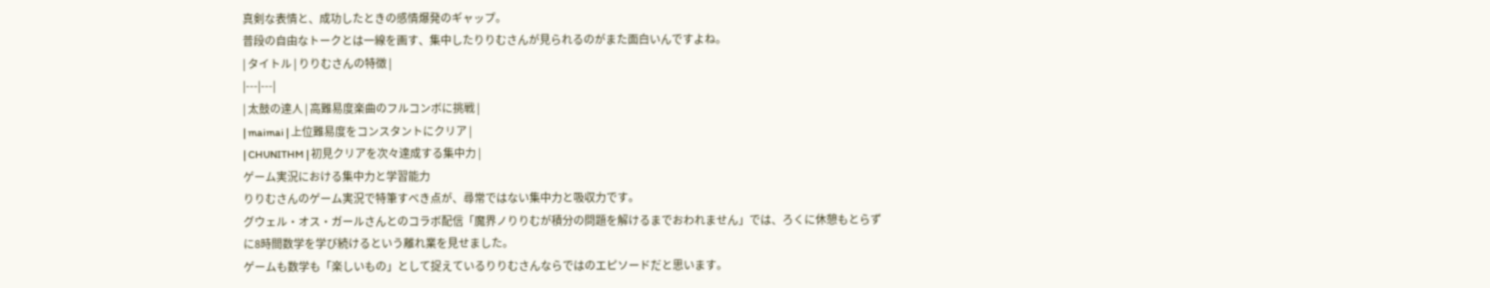真剣な表情と、成功したときの感情爆発のギャップ。
普段の自由なトークとは一線を画す、集中したりりむさんが見られるのがまた面白いんですよね。
| タイトル | りりむさんの特徴 |
|---|---|
| 太鼓の達人 | 高難易度楽曲のフルコンボに挑戦 |
| maimai | 上位難易度をコンスタントにクリア |
| CHUNITHM | 初見クリアを次々達成する集中力 |
ゲーム実況における集中力と学習能力
りりむさんのゲーム実況で特筆すべき点が、尋常ではない集中力と吸収力です。
グウェル・オス・ガールさんとのコラボ配信「魔界ノりりむが積分の問題を解けるまでおわれません」では、ろくに休憩もとらずに8時間数学を学び続けるという離れ業を見せました。
ゲームも数学も「楽しいもの」として捉えているりりむさんならではのエピソードだと思います。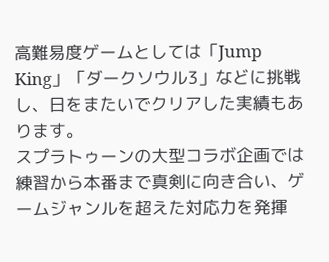高難易度ゲームとしては「Jump King」「ダークソウル3」などに挑戦し、日をまたいでクリアした実績もあります。
スプラトゥーンの大型コラボ企画では練習から本番まで真剣に向き合い、ゲームジャンルを超えた対応力を発揮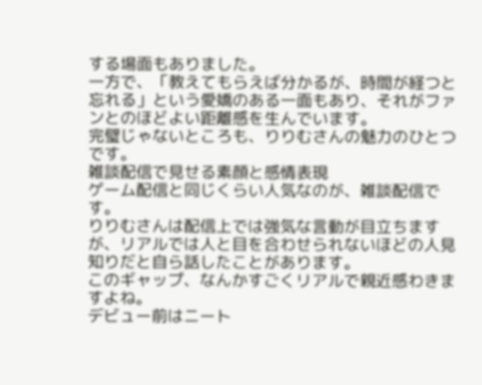する場面もありました。
一方で、「教えてもらえば分かるが、時間が経つと忘れる」という愛嬌のある一面もあり、それがファンとのほどよい距離感を生んでいます。
完璧じゃないところも、りりむさんの魅力のひとつです。
雑談配信で見せる素顔と感情表現
ゲーム配信と同じくらい人気なのが、雑談配信です。
りりむさんは配信上では強気な言動が目立ちますが、リアルでは人と目を合わせられないほどの人見知りだと自ら話したことがあります。
このギャップ、なんかすごくリアルで親近感わきますよね。
デビュー前はニート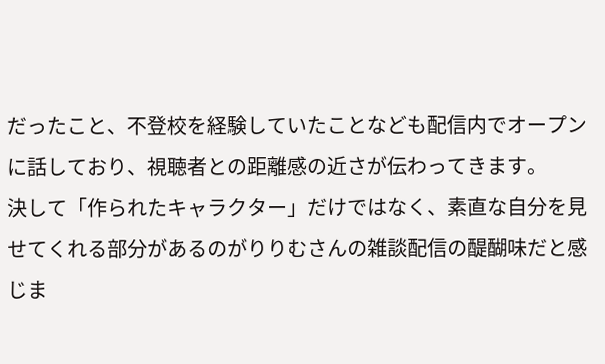だったこと、不登校を経験していたことなども配信内でオープンに話しており、視聴者との距離感の近さが伝わってきます。
決して「作られたキャラクター」だけではなく、素直な自分を見せてくれる部分があるのがりりむさんの雑談配信の醍醐味だと感じま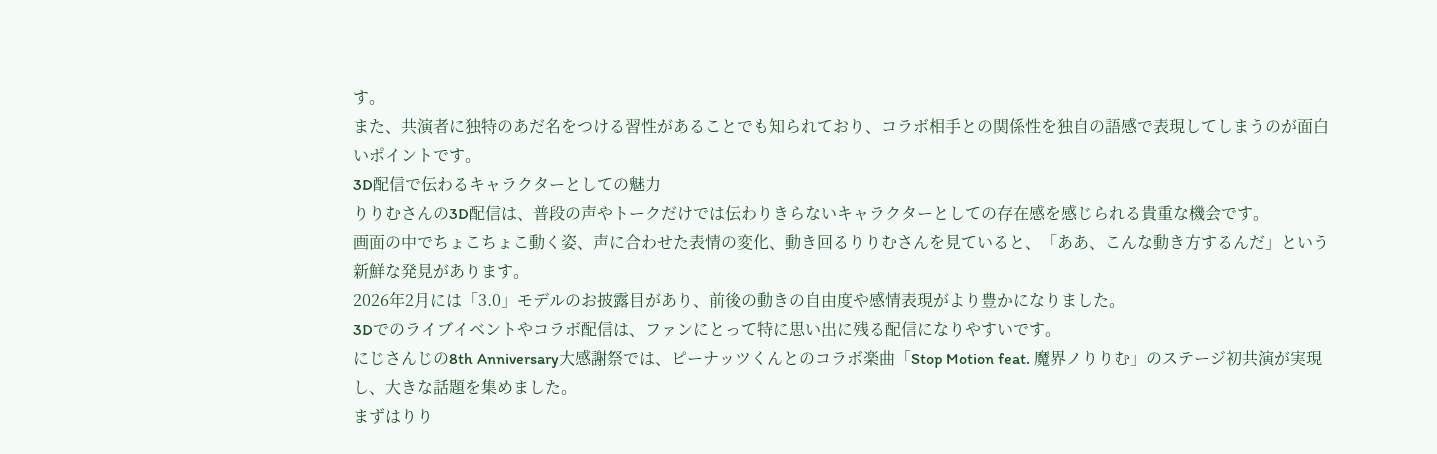す。
また、共演者に独特のあだ名をつける習性があることでも知られており、コラボ相手との関係性を独自の語感で表現してしまうのが面白いポイントです。
3D配信で伝わるキャラクターとしての魅力
りりむさんの3D配信は、普段の声やトークだけでは伝わりきらないキャラクターとしての存在感を感じられる貴重な機会です。
画面の中でちょこちょこ動く姿、声に合わせた表情の変化、動き回るりりむさんを見ていると、「ああ、こんな動き方するんだ」という新鮮な発見があります。
2026年2月には「3.0」モデルのお披露目があり、前後の動きの自由度や感情表現がより豊かになりました。
3Dでのライブイベントやコラボ配信は、ファンにとって特に思い出に残る配信になりやすいです。
にじさんじの8th Anniversary大感謝祭では、ピーナッツくんとのコラボ楽曲「Stop Motion feat. 魔界ノりりむ」のステージ初共演が実現し、大きな話題を集めました。
まずはりり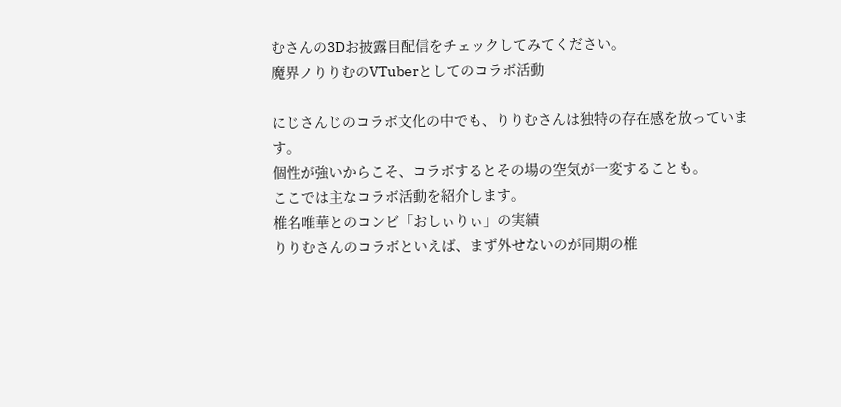むさんの3Dお披露目配信をチェックしてみてください。
魔界ノりりむのVTuberとしてのコラボ活動

にじさんじのコラボ文化の中でも、りりむさんは独特の存在感を放っています。
個性が強いからこそ、コラボするとその場の空気が一変することも。
ここでは主なコラボ活動を紹介します。
椎名唯華とのコンビ「おしぃりぃ」の実績
りりむさんのコラボといえば、まず外せないのが同期の椎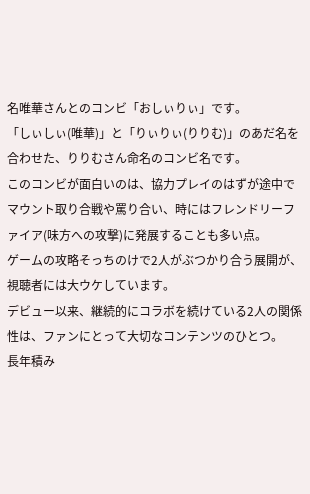名唯華さんとのコンビ「おしぃりぃ」です。
「しぃしぃ(唯華)」と「りぃりぃ(りりむ)」のあだ名を合わせた、りりむさん命名のコンビ名です。
このコンビが面白いのは、協力プレイのはずが途中でマウント取り合戦や罵り合い、時にはフレンドリーファイア(味方への攻撃)に発展することも多い点。
ゲームの攻略そっちのけで2人がぶつかり合う展開が、視聴者には大ウケしています。
デビュー以来、継続的にコラボを続けている2人の関係性は、ファンにとって大切なコンテンツのひとつ。
長年積み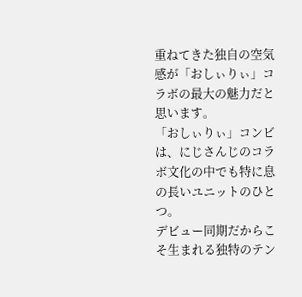重ねてきた独自の空気感が「おしぃりぃ」コラボの最大の魅力だと思います。
「おしぃりぃ」コンビは、にじさんじのコラボ文化の中でも特に息の長いユニットのひとつ。
デビュー同期だからこそ生まれる独特のテン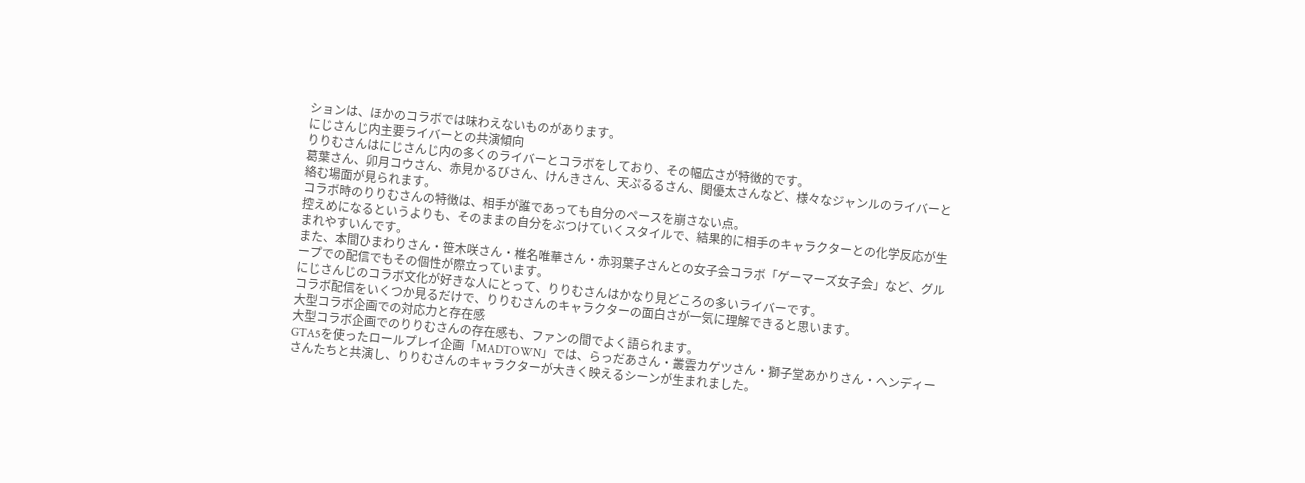ションは、ほかのコラボでは味わえないものがあります。
にじさんじ内主要ライバーとの共演傾向
りりむさんはにじさんじ内の多くのライバーとコラボをしており、その幅広さが特徴的です。
葛葉さん、卯月コウさん、赤見かるびさん、けんきさん、天ぷるるさん、関優太さんなど、様々なジャンルのライバーと絡む場面が見られます。
コラボ時のりりむさんの特徴は、相手が誰であっても自分のペースを崩さない点。
控えめになるというよりも、そのままの自分をぶつけていくスタイルで、結果的に相手のキャラクターとの化学反応が生まれやすいんです。
また、本間ひまわりさん・笹木咲さん・椎名唯華さん・赤羽葉子さんとの女子会コラボ「ゲーマーズ女子会」など、グループでの配信でもその個性が際立っています。
にじさんじのコラボ文化が好きな人にとって、りりむさんはかなり見どころの多いライバーです。
コラボ配信をいくつか見るだけで、りりむさんのキャラクターの面白さが一気に理解できると思います。
大型コラボ企画での対応力と存在感
大型コラボ企画でのりりむさんの存在感も、ファンの間でよく語られます。
GTA5を使ったロールプレイ企画「MADTOWN」では、らっだあさん・叢雲カゲツさん・獅子堂あかりさん・ヘンディーさんたちと共演し、りりむさんのキャラクターが大きく映えるシーンが生まれました。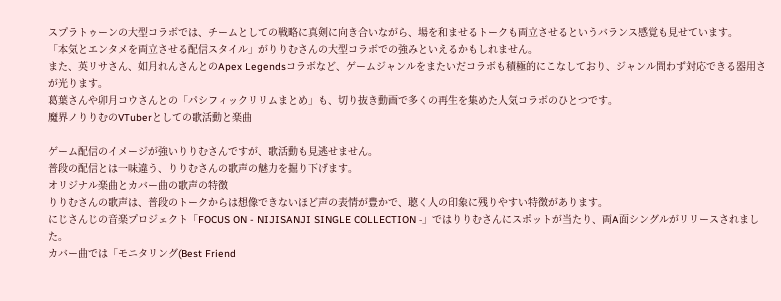スプラトゥーンの大型コラボでは、チームとしての戦略に真剣に向き合いながら、場を和ませるトークも両立させるというバランス感覚も見せています。
「本気とエンタメを両立させる配信スタイル」がりりむさんの大型コラボでの強みといえるかもしれません。
また、英リサさん、如月れんさんとのApex Legendsコラボなど、ゲームジャンルをまたいだコラボも積極的にこなしており、ジャンル問わず対応できる器用さが光ります。
葛葉さんや卯月コウさんとの「パシフィックリリムまとめ」も、切り抜き動画で多くの再生を集めた人気コラボのひとつです。
魔界ノりりむのVTuberとしての歌活動と楽曲

ゲーム配信のイメージが強いりりむさんですが、歌活動も見逃せません。
普段の配信とは一味違う、りりむさんの歌声の魅力を掘り下げます。
オリジナル楽曲とカバー曲の歌声の特徴
りりむさんの歌声は、普段のトークからは想像できないほど声の表情が豊かで、聴く人の印象に残りやすい特徴があります。
にじさんじの音楽プロジェクト「FOCUS ON - NIJISANJI SINGLE COLLECTION -」ではりりむさんにスポットが当たり、両A面シングルがリリースされました。
カバー曲では「モニタリング(Best Friend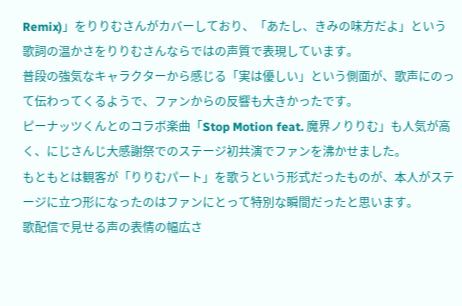Remix)」をりりむさんがカバーしており、「あたし、きみの味方だよ」という歌詞の温かさをりりむさんならではの声質で表現しています。
普段の強気なキャラクターから感じる「実は優しい」という側面が、歌声にのって伝わってくるようで、ファンからの反響も大きかったです。
ピーナッツくんとのコラボ楽曲「Stop Motion feat. 魔界ノりりむ」も人気が高く、にじさんじ大感謝祭でのステージ初共演でファンを沸かせました。
もともとは観客が「りりむパート」を歌うという形式だったものが、本人がステージに立つ形になったのはファンにとって特別な瞬間だったと思います。
歌配信で見せる声の表情の幅広さ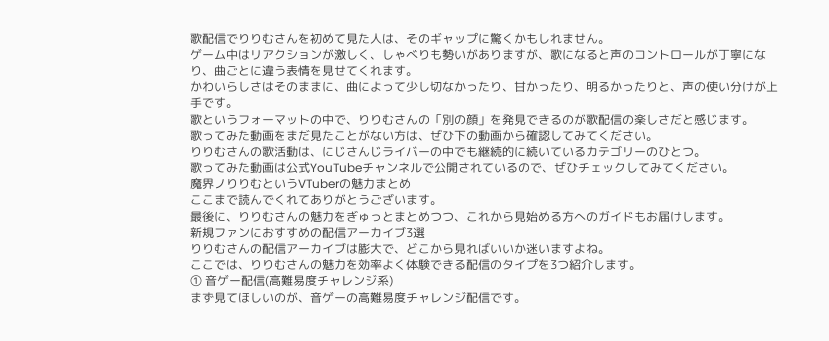歌配信でりりむさんを初めて見た人は、そのギャップに驚くかもしれません。
ゲーム中はリアクションが激しく、しゃべりも勢いがありますが、歌になると声のコントロールが丁寧になり、曲ごとに違う表情を見せてくれます。
かわいらしさはそのままに、曲によって少し切なかったり、甘かったり、明るかったりと、声の使い分けが上手です。
歌というフォーマットの中で、りりむさんの「別の顔」を発見できるのが歌配信の楽しさだと感じます。
歌ってみた動画をまだ見たことがない方は、ぜひ下の動画から確認してみてください。
りりむさんの歌活動は、にじさんじライバーの中でも継続的に続いているカテゴリーのひとつ。
歌ってみた動画は公式YouTubeチャンネルで公開されているので、ぜひチェックしてみてください。
魔界ノりりむというVTuberの魅力まとめ
ここまで読んでくれてありがとうございます。
最後に、りりむさんの魅力をぎゅっとまとめつつ、これから見始める方へのガイドもお届けします。
新規ファンにおすすめの配信アーカイブ3選
りりむさんの配信アーカイブは膨大で、どこから見ればいいか迷いますよね。
ここでは、りりむさんの魅力を効率よく体験できる配信のタイプを3つ紹介します。
① 音ゲー配信(高難易度チャレンジ系)
まず見てほしいのが、音ゲーの高難易度チャレンジ配信です。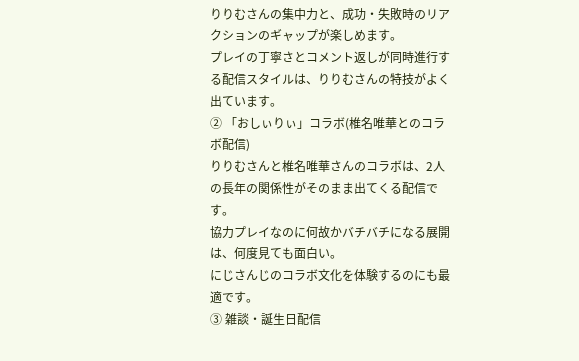りりむさんの集中力と、成功・失敗時のリアクションのギャップが楽しめます。
プレイの丁寧さとコメント返しが同時進行する配信スタイルは、りりむさんの特技がよく出ています。
② 「おしぃりぃ」コラボ(椎名唯華とのコラボ配信)
りりむさんと椎名唯華さんのコラボは、2人の長年の関係性がそのまま出てくる配信です。
協力プレイなのに何故かバチバチになる展開は、何度見ても面白い。
にじさんじのコラボ文化を体験するのにも最適です。
③ 雑談・誕生日配信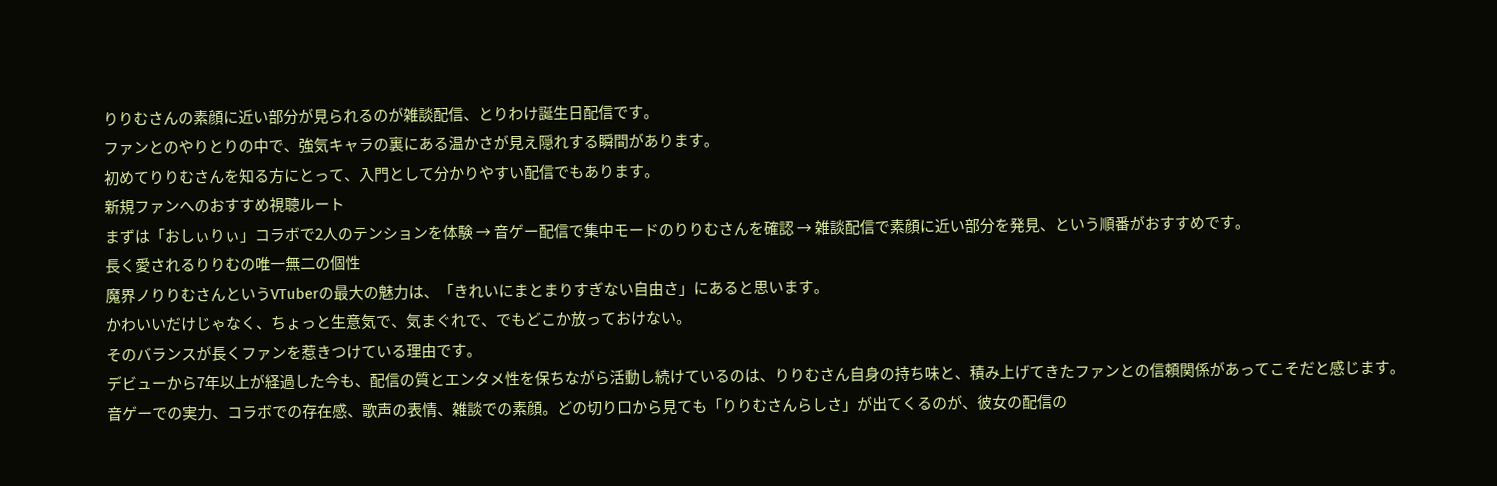りりむさんの素顔に近い部分が見られるのが雑談配信、とりわけ誕生日配信です。
ファンとのやりとりの中で、強気キャラの裏にある温かさが見え隠れする瞬間があります。
初めてりりむさんを知る方にとって、入門として分かりやすい配信でもあります。
新規ファンへのおすすめ視聴ルート
まずは「おしぃりぃ」コラボで2人のテンションを体験 → 音ゲー配信で集中モードのりりむさんを確認 → 雑談配信で素顔に近い部分を発見、という順番がおすすめです。
長く愛されるりりむの唯一無二の個性
魔界ノりりむさんというVTuberの最大の魅力は、「きれいにまとまりすぎない自由さ」にあると思います。
かわいいだけじゃなく、ちょっと生意気で、気まぐれで、でもどこか放っておけない。
そのバランスが長くファンを惹きつけている理由です。
デビューから7年以上が経過した今も、配信の質とエンタメ性を保ちながら活動し続けているのは、りりむさん自身の持ち味と、積み上げてきたファンとの信頼関係があってこそだと感じます。
音ゲーでの実力、コラボでの存在感、歌声の表情、雑談での素顔。どの切り口から見ても「りりむさんらしさ」が出てくるのが、彼女の配信の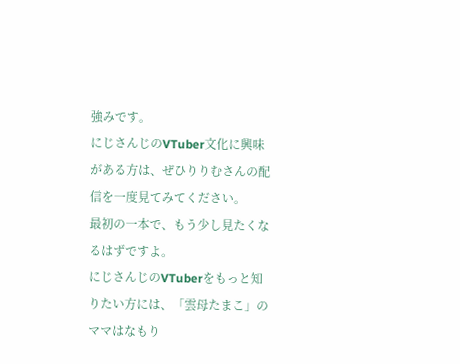強みです。
にじさんじのVTuber文化に興味がある方は、ぜひりりむさんの配信を一度見てみてください。
最初の一本で、もう少し見たくなるはずですよ。
にじさんじのVTuberをもっと知りたい方には、「雲母たまこ」のママはなもり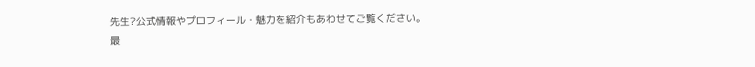先生?公式情報やプロフィール・魅力を紹介もあわせてご覧ください。
最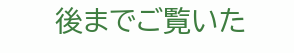後までご覧いた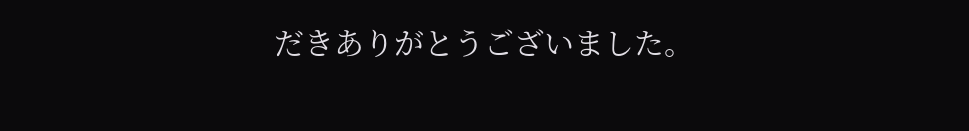だきありがとうございました。